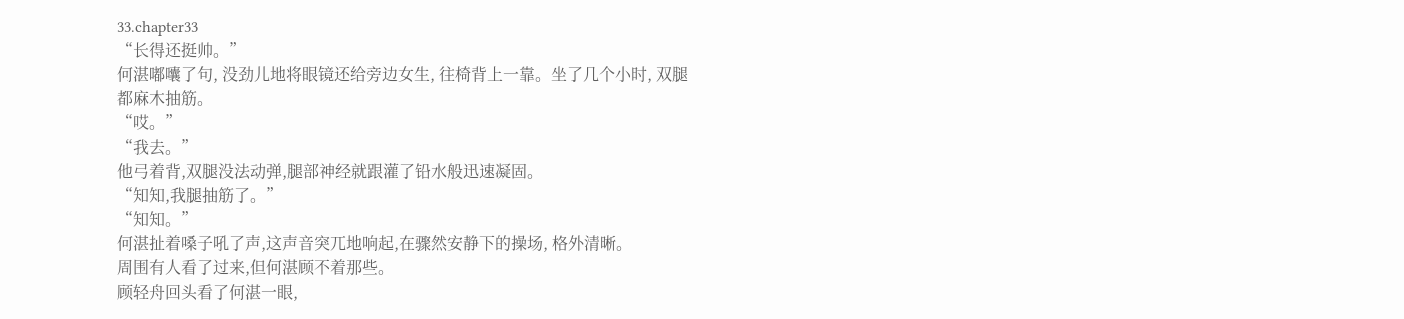33.chapter33
“长得还挺帅。”
何湛嘟囔了句, 没劲儿地将眼镜还给旁边女生, 往椅背上一靠。坐了几个小时, 双腿都麻木抽筋。
“哎。”
“我去。”
他弓着背,双腿没法动弹,腿部神经就跟灌了铅水般迅速凝固。
“知知,我腿抽筋了。”
“知知。”
何湛扯着嗓子吼了声,这声音突兀地响起,在骤然安静下的操场, 格外清晰。
周围有人看了过来,但何湛顾不着那些。
顾轻舟回头看了何湛一眼,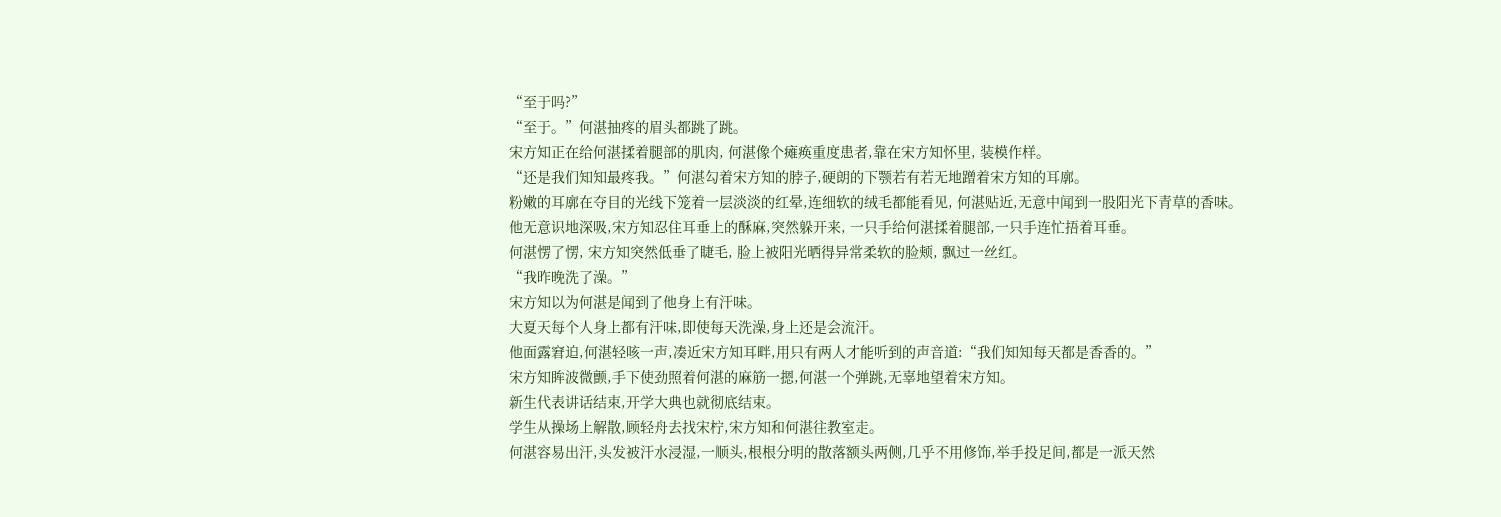“至于吗?”
“至于。”何湛抽疼的眉头都跳了跳。
宋方知正在给何湛揉着腿部的肌肉, 何湛像个瘫痪重度患者,靠在宋方知怀里, 装模作样。
“还是我们知知最疼我。”何湛勾着宋方知的脖子,硬朗的下颚若有若无地蹭着宋方知的耳廓。
粉嫩的耳廓在夺目的光线下笼着一层淡淡的红晕,连细软的绒毛都能看见, 何湛贴近,无意中闻到一股阳光下青草的香味。
他无意识地深吸,宋方知忍住耳垂上的酥麻,突然躲开来, 一只手给何湛揉着腿部,一只手连忙捂着耳垂。
何湛愣了愣, 宋方知突然低垂了睫毛, 脸上被阳光晒得异常柔软的脸颊, 飘过一丝红。
“我昨晚洗了澡。”
宋方知以为何湛是闻到了他身上有汗味。
大夏天每个人身上都有汗味,即使每天洗澡,身上还是会流汗。
他面露窘迫,何湛轻咳一声,凑近宋方知耳畔,用只有两人才能听到的声音道:“我们知知每天都是香香的。”
宋方知眸波微颤,手下使劲照着何湛的麻筋一摁,何湛一个弹跳,无辜地望着宋方知。
新生代表讲话结束,开学大典也就彻底结束。
学生从操场上解散,顾轻舟去找宋柠,宋方知和何湛往教室走。
何湛容易出汗,头发被汗水浸湿,一顺头,根根分明的散落额头两侧,几乎不用修饰,举手投足间,都是一派天然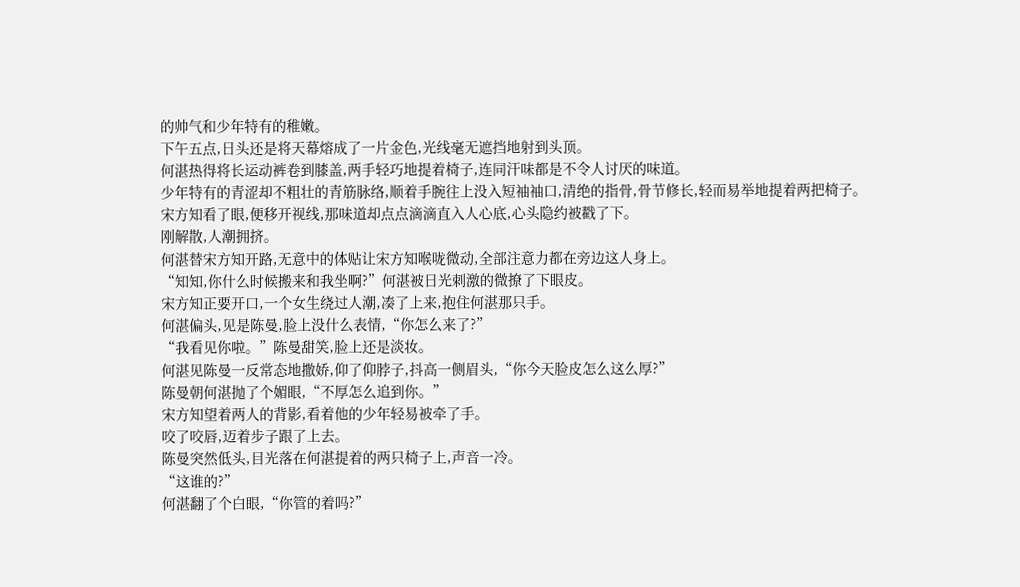的帅气和少年特有的稚嫩。
下午五点,日头还是将天幕熔成了一片金色,光线毫无遮挡地射到头顶。
何湛热得将长运动裤卷到膝盖,两手轻巧地提着椅子,连同汗味都是不令人讨厌的味道。
少年特有的青涩却不粗壮的青筋脉络,顺着手腕往上没入短袖袖口,清绝的指骨,骨节修长,轻而易举地提着两把椅子。
宋方知看了眼,便移开视线,那味道却点点滴滴直入人心底,心头隐约被戳了下。
刚解散,人潮拥挤。
何湛替宋方知开路,无意中的体贴让宋方知喉咙微动,全部注意力都在旁边这人身上。
“知知,你什么时候搬来和我坐啊?”何湛被日光刺激的微撩了下眼皮。
宋方知正要开口,一个女生绕过人潮,凑了上来,抱住何湛那只手。
何湛偏头,见是陈曼,脸上没什么表情,“你怎么来了?”
“我看见你啦。”陈曼甜笑,脸上还是淡妆。
何湛见陈曼一反常态地撒娇,仰了仰脖子,抖高一侧眉头,“你今天脸皮怎么这么厚?”
陈曼朝何湛抛了个媚眼,“不厚怎么追到你。”
宋方知望着两人的背影,看着他的少年轻易被牵了手。
咬了咬唇,迈着步子跟了上去。
陈曼突然低头,目光落在何湛提着的两只椅子上,声音一冷。
“这谁的?”
何湛翻了个白眼,“你管的着吗?”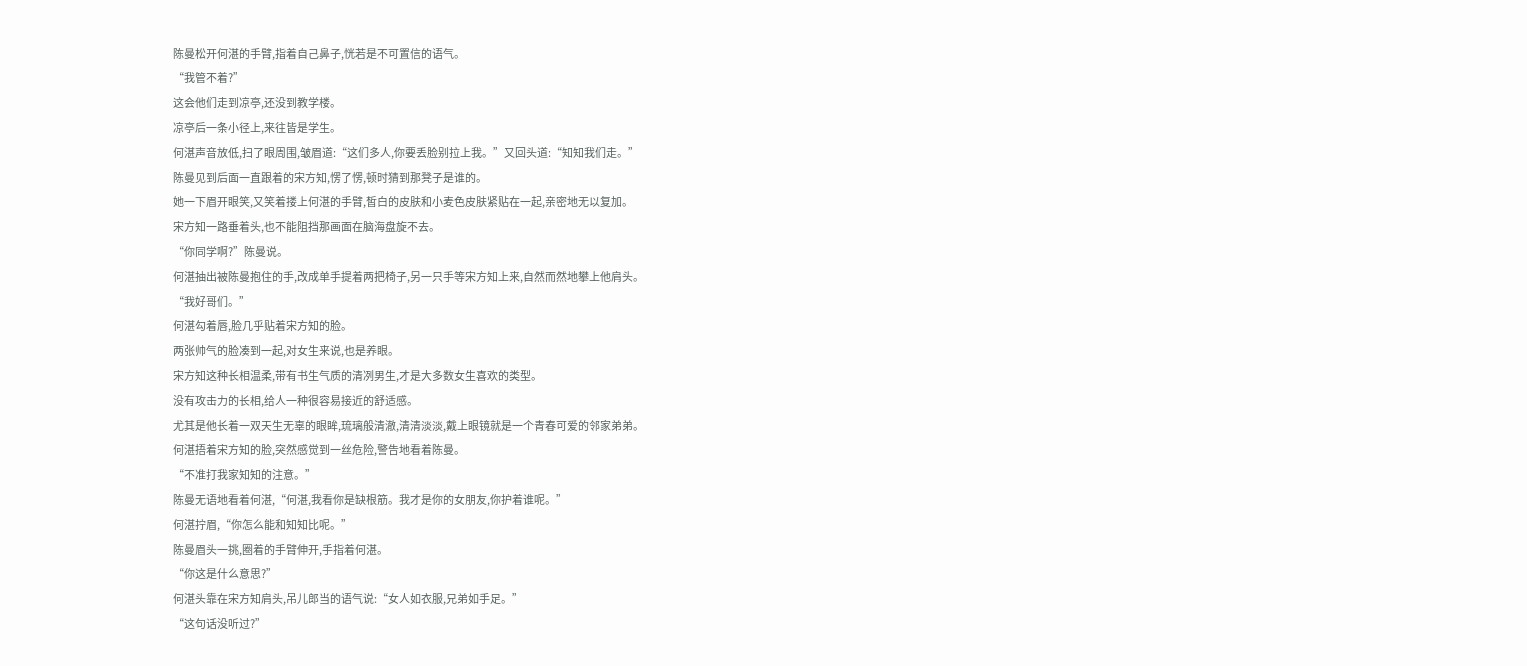陈曼松开何湛的手臂,指着自己鼻子,恍若是不可置信的语气。
“我管不着?”
这会他们走到凉亭,还没到教学楼。
凉亭后一条小径上,来往皆是学生。
何湛声音放低,扫了眼周围,皱眉道:“这们多人,你要丢脸别拉上我。”又回头道:“知知我们走。”
陈曼见到后面一直跟着的宋方知,愣了愣,顿时猜到那凳子是谁的。
她一下眉开眼笑,又笑着搂上何湛的手臂,皙白的皮肤和小麦色皮肤紧贴在一起,亲密地无以复加。
宋方知一路垂着头,也不能阻挡那画面在脑海盘旋不去。
“你同学啊?”陈曼说。
何湛抽出被陈曼抱住的手,改成单手提着两把椅子,另一只手等宋方知上来,自然而然地攀上他肩头。
“我好哥们。”
何湛勾着唇,脸几乎贴着宋方知的脸。
两张帅气的脸凑到一起,对女生来说,也是养眼。
宋方知这种长相温柔,带有书生气质的清冽男生,才是大多数女生喜欢的类型。
没有攻击力的长相,给人一种很容易接近的舒适感。
尤其是他长着一双天生无辜的眼眸,琉璃般清澈,清清淡淡,戴上眼镜就是一个青春可爱的邻家弟弟。
何湛捂着宋方知的脸,突然感觉到一丝危险,警告地看着陈曼。
“不准打我家知知的注意。”
陈曼无语地看着何湛,“何湛,我看你是缺根筋。我才是你的女朋友,你护着谁呢。”
何湛拧眉,“你怎么能和知知比呢。”
陈曼眉头一挑,圈着的手臂伸开,手指着何湛。
“你这是什么意思?”
何湛头靠在宋方知肩头,吊儿郎当的语气说:“女人如衣服,兄弟如手足。”
“这句话没听过?”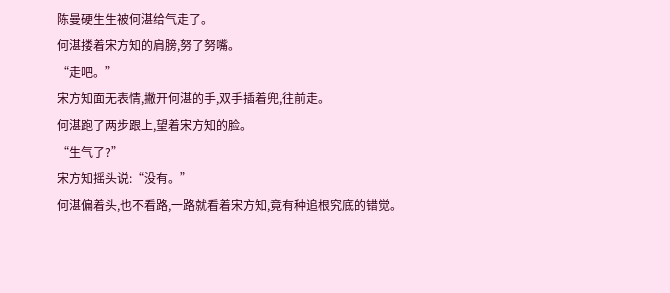陈曼硬生生被何湛给气走了。
何湛搂着宋方知的肩膀,努了努嘴。
“走吧。”
宋方知面无表情,撇开何湛的手,双手插着兜,往前走。
何湛跑了两步跟上,望着宋方知的脸。
“生气了?”
宋方知摇头说:“没有。”
何湛偏着头,也不看路,一路就看着宋方知,竟有种追根究底的错觉。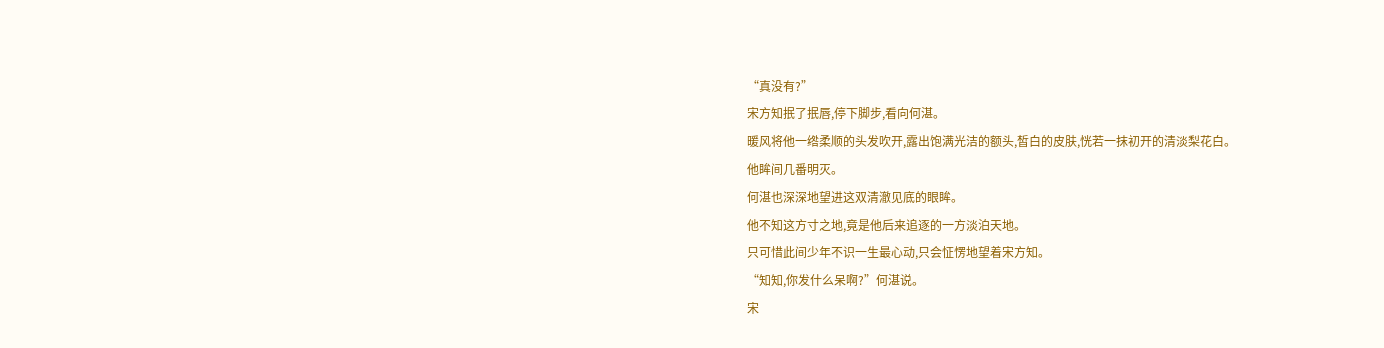“真没有?”
宋方知抿了抿唇,停下脚步,看向何湛。
暖风将他一绺柔顺的头发吹开,露出饱满光洁的额头,皙白的皮肤,恍若一抹初开的清淡梨花白。
他眸间几番明灭。
何湛也深深地望进这双清澈见底的眼眸。
他不知这方寸之地,竟是他后来追逐的一方淡泊天地。
只可惜此间少年不识一生最心动,只会怔愣地望着宋方知。
“知知,你发什么呆啊?”何湛说。
宋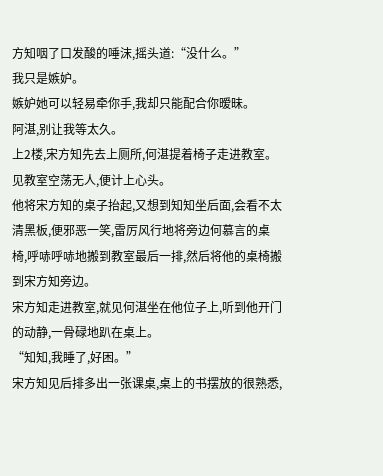方知咽了口发酸的唾沫,摇头道:“没什么。”
我只是嫉妒。
嫉妒她可以轻易牵你手,我却只能配合你暧昧。
阿湛,别让我等太久。
上2楼,宋方知先去上厕所,何湛提着椅子走进教室。
见教室空荡无人,便计上心头。
他将宋方知的桌子抬起,又想到知知坐后面,会看不太清黑板,便邪恶一笑,雷厉风行地将旁边何慕言的桌椅,呼哧呼哧地搬到教室最后一排,然后将他的桌椅搬到宋方知旁边。
宋方知走进教室,就见何湛坐在他位子上,听到他开门的动静,一骨碌地趴在桌上。
“知知,我睡了,好困。”
宋方知见后排多出一张课桌,桌上的书摆放的很熟悉,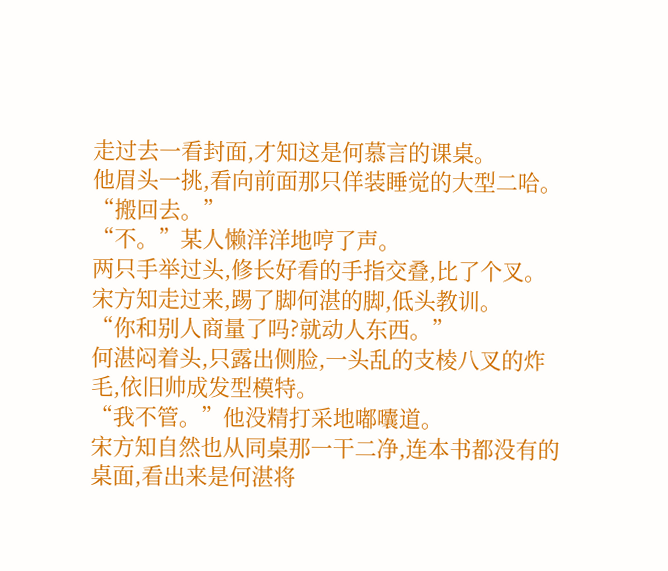走过去一看封面,才知这是何慕言的课桌。
他眉头一挑,看向前面那只佯装睡觉的大型二哈。
“搬回去。”
“不。”某人懒洋洋地哼了声。
两只手举过头,修长好看的手指交叠,比了个叉。
宋方知走过来,踢了脚何湛的脚,低头教训。
“你和别人商量了吗?就动人东西。”
何湛闷着头,只露出侧脸,一头乱的支棱八叉的炸毛,依旧帅成发型模特。
“我不管。”他没精打采地嘟囔道。
宋方知自然也从同桌那一干二净,连本书都没有的桌面,看出来是何湛将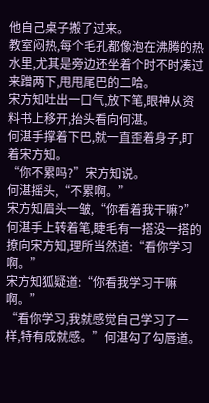他自己桌子搬了过来。
教室闷热,每个毛孔都像泡在沸腾的热水里,尤其是旁边还坐着个时不时凑过来蹭两下,甩甩尾巴的二哈。
宋方知吐出一口气,放下笔,眼神从资料书上移开,抬头看向何湛。
何湛手撑着下巴,就一直歪着身子,盯着宋方知。
“你不累吗?”宋方知说。
何湛摇头,“不累啊。”
宋方知眉头一皱,“你看着我干嘛?”
何湛手上转着笔,睫毛有一搭没一搭的撩向宋方知,理所当然道:“看你学习啊。”
宋方知狐疑道:“你看我学习干嘛啊。”
“看你学习,我就感觉自己学习了一样,特有成就感。”何湛勾了勾唇道。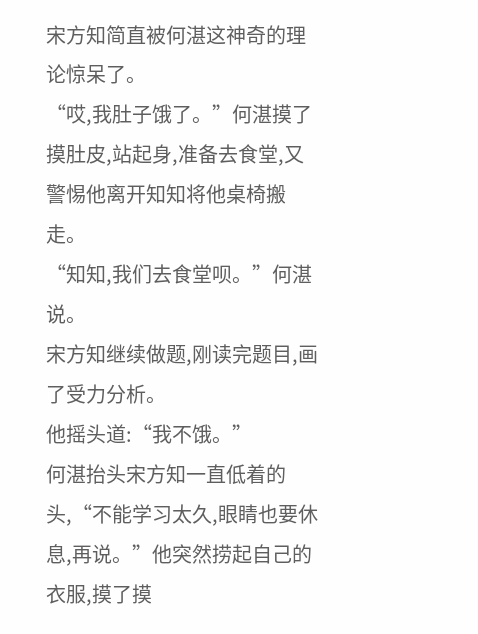宋方知简直被何湛这神奇的理论惊呆了。
“哎,我肚子饿了。”何湛摸了摸肚皮,站起身,准备去食堂,又警惕他离开知知将他桌椅搬走。
“知知,我们去食堂呗。”何湛说。
宋方知继续做题,刚读完题目,画了受力分析。
他摇头道:“我不饿。”
何湛抬头宋方知一直低着的头,“不能学习太久,眼睛也要休息,再说。”他突然捞起自己的衣服,摸了摸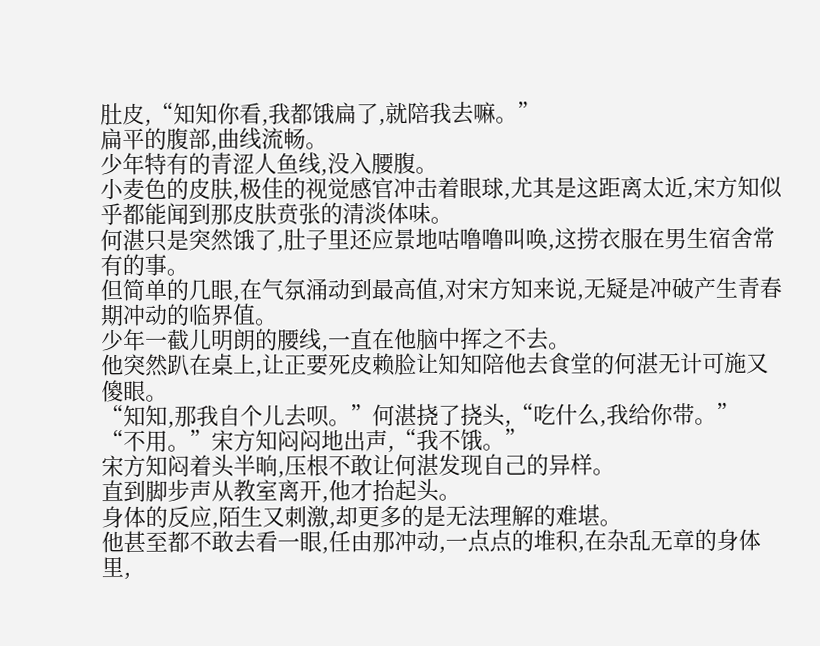肚皮,“知知你看,我都饿扁了,就陪我去嘛。”
扁平的腹部,曲线流畅。
少年特有的青涩人鱼线,没入腰腹。
小麦色的皮肤,极佳的视觉感官冲击着眼球,尤其是这距离太近,宋方知似乎都能闻到那皮肤贲张的清淡体味。
何湛只是突然饿了,肚子里还应景地咕噜噜叫唤,这捞衣服在男生宿舍常有的事。
但简单的几眼,在气氛涌动到最高值,对宋方知来说,无疑是冲破产生青春期冲动的临界值。
少年一截儿明朗的腰线,一直在他脑中挥之不去。
他突然趴在桌上,让正要死皮赖脸让知知陪他去食堂的何湛无计可施又傻眼。
“知知,那我自个儿去呗。”何湛挠了挠头,“吃什么,我给你带。”
“不用。”宋方知闷闷地出声,“我不饿。”
宋方知闷着头半晌,压根不敢让何湛发现自己的异样。
直到脚步声从教室离开,他才抬起头。
身体的反应,陌生又刺激,却更多的是无法理解的难堪。
他甚至都不敢去看一眼,任由那冲动,一点点的堆积,在杂乱无章的身体里,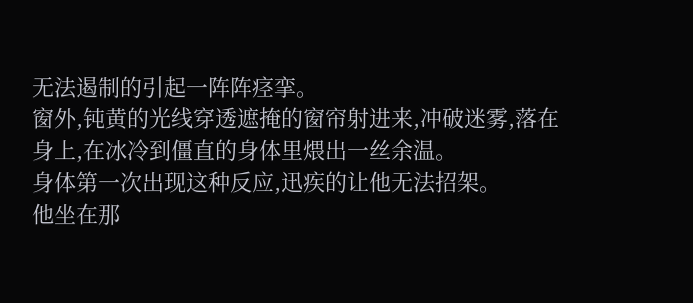无法遏制的引起一阵阵痉挛。
窗外,钝黄的光线穿透遮掩的窗帘射进来,冲破迷雾,落在身上,在冰冷到僵直的身体里煨出一丝余温。
身体第一次出现这种反应,迅疾的让他无法招架。
他坐在那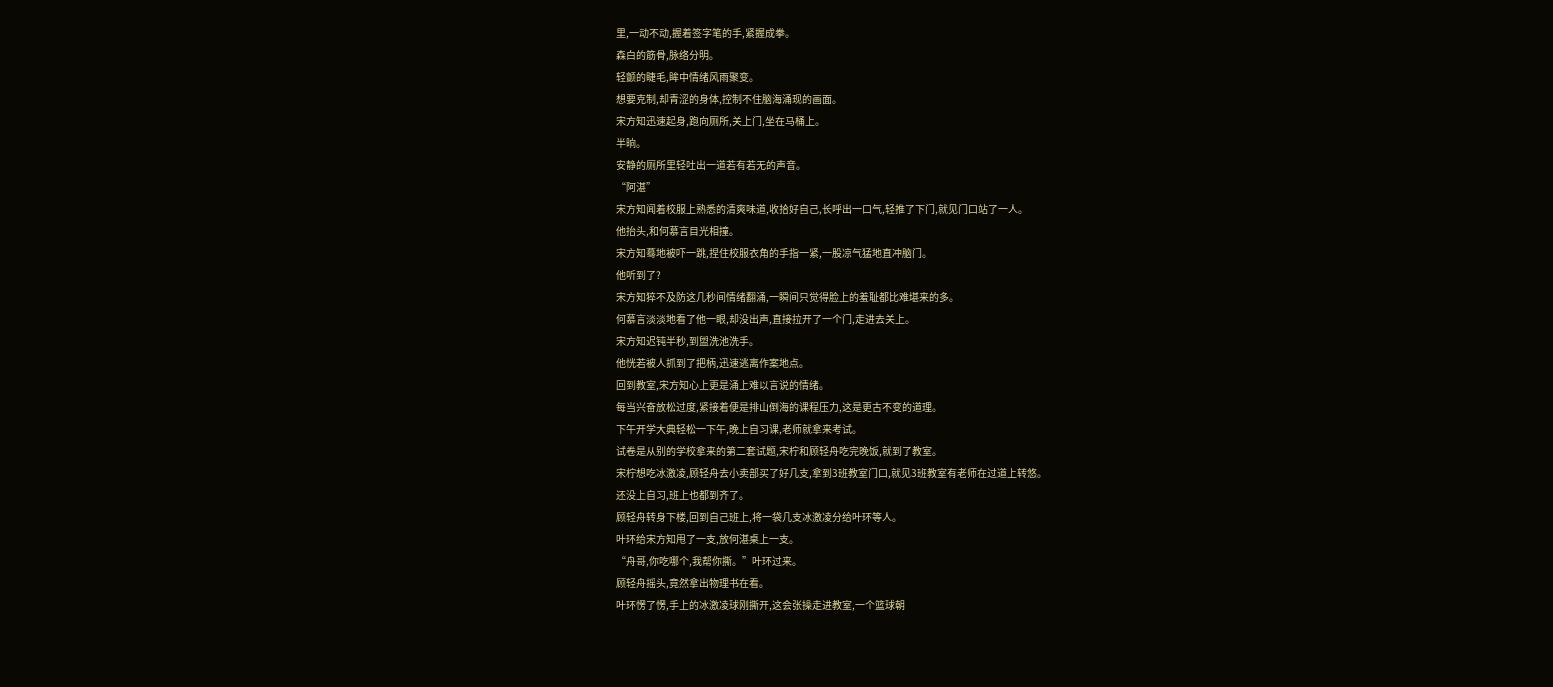里,一动不动,握着签字笔的手,紧握成拳。
森白的筋骨,脉络分明。
轻颤的睫毛,眸中情绪风雨聚变。
想要克制,却青涩的身体,控制不住脑海涌现的画面。
宋方知迅速起身,跑向厕所,关上门,坐在马桶上。
半晌。
安静的厕所里轻吐出一道若有若无的声音。
“阿湛”
宋方知闻着校服上熟悉的清爽味道,收拾好自己,长呼出一口气,轻推了下门,就见门口站了一人。
他抬头,和何慕言目光相撞。
宋方知蓦地被吓一跳,捏住校服衣角的手指一紧,一股凉气猛地直冲脑门。
他听到了?
宋方知猝不及防这几秒间情绪翻涌,一瞬间只觉得脸上的羞耻都比难堪来的多。
何慕言淡淡地看了他一眼,却没出声,直接拉开了一个门,走进去关上。
宋方知迟钝半秒,到盥洗池洗手。
他恍若被人抓到了把柄,迅速逃离作案地点。
回到教室,宋方知心上更是涌上难以言说的情绪。
每当兴奋放松过度,紧接着便是排山倒海的课程压力,这是更古不变的道理。
下午开学大典轻松一下午,晚上自习课,老师就拿来考试。
试卷是从别的学校拿来的第二套试题,宋柠和顾轻舟吃完晚饭,就到了教室。
宋柠想吃冰激凌,顾轻舟去小卖部买了好几支,拿到3班教室门口,就见3班教室有老师在过道上转悠。
还没上自习,班上也都到齐了。
顾轻舟转身下楼,回到自己班上,将一袋几支冰激凌分给叶环等人。
叶环给宋方知甩了一支,放何湛桌上一支。
“舟哥,你吃哪个,我帮你撕。”叶环过来。
顾轻舟摇头,竟然拿出物理书在看。
叶环愣了愣,手上的冰激凌球刚撕开,这会张操走进教室,一个篮球朝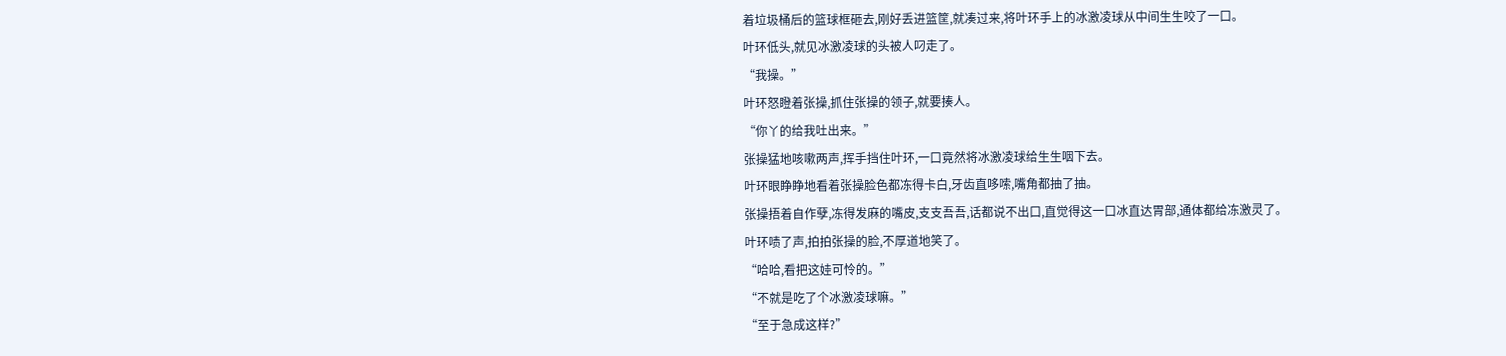着垃圾桶后的篮球框砸去,刚好丢进篮筐,就凑过来,将叶环手上的冰激凌球从中间生生咬了一口。
叶环低头,就见冰激凌球的头被人叼走了。
“我操。”
叶环怒瞪着张操,抓住张操的领子,就要揍人。
“你丫的给我吐出来。”
张操猛地咳嗽两声,挥手挡住叶环,一口竟然将冰激凌球给生生咽下去。
叶环眼睁睁地看着张操脸色都冻得卡白,牙齿直哆嗦,嘴角都抽了抽。
张操捂着自作孽,冻得发麻的嘴皮,支支吾吾,话都说不出口,直觉得这一口冰直达胃部,通体都给冻激灵了。
叶环啧了声,拍拍张操的脸,不厚道地笑了。
“哈哈,看把这娃可怜的。”
“不就是吃了个冰激凌球嘛。”
“至于急成这样?”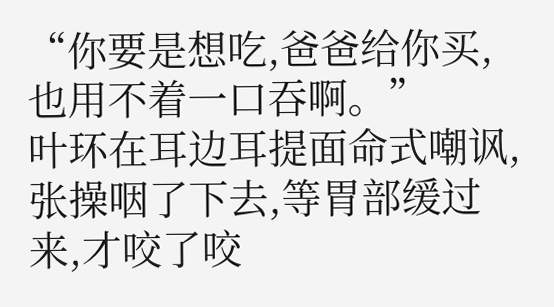“你要是想吃,爸爸给你买,也用不着一口吞啊。”
叶环在耳边耳提面命式嘲讽,张操咽了下去,等胃部缓过来,才咬了咬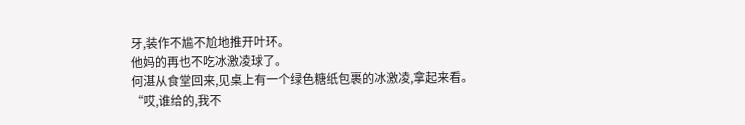牙,装作不尴不尬地推开叶环。
他妈的再也不吃冰激凌球了。
何湛从食堂回来,见桌上有一个绿色糖纸包裹的冰激凌,拿起来看。
“哎,谁给的,我不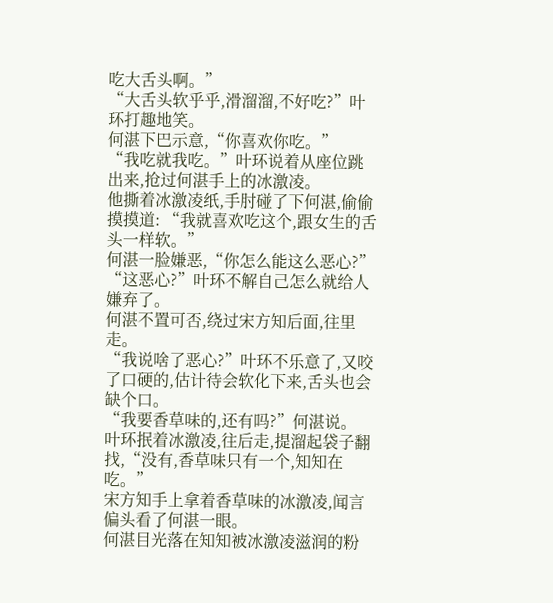吃大舌头啊。”
“大舌头软乎乎,滑溜溜,不好吃?”叶环打趣地笑。
何湛下巴示意,“你喜欢你吃。”
“我吃就我吃。”叶环说着从座位跳出来,抢过何湛手上的冰激凌。
他撕着冰激凌纸,手肘碰了下何湛,偷偷摸摸道: “我就喜欢吃这个,跟女生的舌头一样软。”
何湛一脸嫌恶,“你怎么能这么恶心?”
“这恶心?”叶环不解自己怎么就给人嫌弃了。
何湛不置可否,绕过宋方知后面,往里走。
“我说啥了恶心?”叶环不乐意了,又咬了口硬的,估计待会软化下来,舌头也会缺个口。
“我要香草味的,还有吗?”何湛说。
叶环抿着冰激凌,往后走,提溜起袋子翻找,“没有,香草味只有一个,知知在吃。”
宋方知手上拿着香草味的冰激凌,闻言偏头看了何湛一眼。
何湛目光落在知知被冰激凌滋润的粉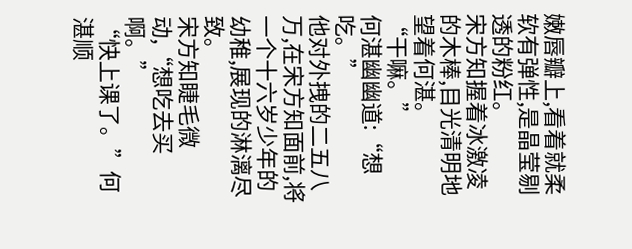嫩唇瓣上,看着就柔软有弹性,是晶莹剔透的粉红。
宋方知握着冰激凌的木棒,目光清明地望着何湛。
“干嘛。”
何湛幽幽道:“想吃。”
他对外拽的二五八万,在宋方知面前,将一个十六岁少年的幼稚,展现的淋漓尽致。
宋方知睫毛微动,“想吃去买啊。”
“快上课了。”何湛顺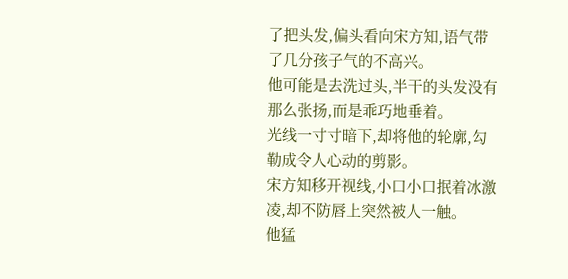了把头发,偏头看向宋方知,语气带了几分孩子气的不高兴。
他可能是去洗过头,半干的头发没有那么张扬,而是乖巧地垂着。
光线一寸寸暗下,却将他的轮廓,勾勒成令人心动的剪影。
宋方知移开视线,小口小口抿着冰激凌,却不防唇上突然被人一触。
他猛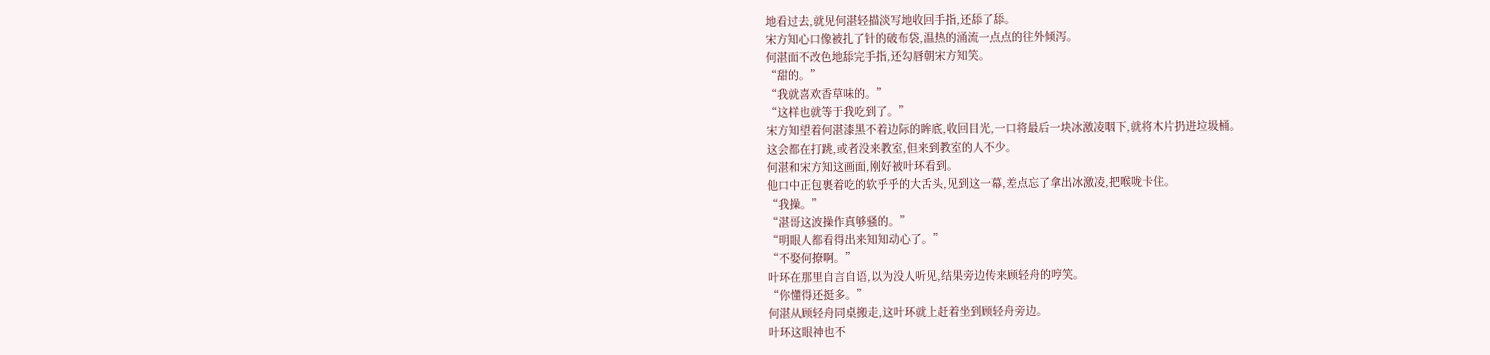地看过去,就见何湛轻描淡写地收回手指,还舔了舔。
宋方知心口像被扎了针的破布袋,温热的涌流一点点的往外倾泻。
何湛面不改色地舔完手指,还勾唇朝宋方知笑。
“甜的。”
“我就喜欢香草味的。”
“这样也就等于我吃到了。”
宋方知望着何湛漆黑不着边际的眸底,收回目光,一口将最后一块冰激凌咽下,就将木片扔进垃圾桶。
这会都在打跳,或者没来教室,但来到教室的人不少。
何湛和宋方知这画面,刚好被叶环看到。
他口中正包裹着吃的软乎乎的大舌头,见到这一幕,差点忘了拿出冰激凌,把喉咙卡住。
“我操。”
“湛哥这波操作真够骚的。”
“明眼人都看得出来知知动心了。”
“不娶何撩啊。”
叶环在那里自言自语,以为没人听见,结果旁边传来顾轻舟的哼笑。
“你懂得还挺多。”
何湛从顾轻舟同桌搬走,这叶环就上赶着坐到顾轻舟旁边。
叶环这眼神也不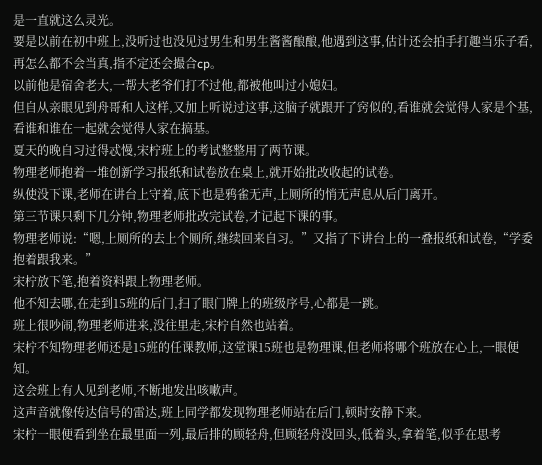是一直就这么灵光。
要是以前在初中班上,没听过也没见过男生和男生酱酱酿酿,他遇到这事,估计还会拍手打趣当乐子看,再怎么都不会当真,指不定还会撮合cp。
以前他是宿舍老大,一帮大老爷们打不过他,都被他叫过小媳妇。
但自从亲眼见到舟哥和人这样,又加上听说过这事,这脑子就跟开了窍似的,看谁就会觉得人家是个基,看谁和谁在一起就会觉得人家在搞基。
夏天的晚自习过得忒慢,宋柠班上的考试整整用了两节课。
物理老师抱着一堆创新学习报纸和试卷放在桌上,就开始批改收起的试卷。
纵使没下课,老师在讲台上守着,底下也是鸦雀无声,上厕所的悄无声息从后门离开。
第三节课只剩下几分钟,物理老师批改完试卷,才记起下课的事。
物理老师说:“嗯,上厕所的去上个厕所,继续回来自习。”又指了下讲台上的一叠报纸和试卷,“学委抱着跟我来。”
宋柠放下笔,抱着资料跟上物理老师。
他不知去哪,在走到15班的后门,扫了眼门牌上的班级序号,心都是一跳。
班上很吵闹,物理老师进来,没往里走,宋柠自然也站着。
宋柠不知物理老师还是15班的任课教师,这堂课15班也是物理课,但老师将哪个班放在心上,一眼便知。
这会班上有人见到老师,不断地发出咳嗽声。
这声音就像传达信号的雷达,班上同学都发现物理老师站在后门,顿时安静下来。
宋柠一眼便看到坐在最里面一列,最后排的顾轻舟,但顾轻舟没回头,低着头,拿着笔,似乎在思考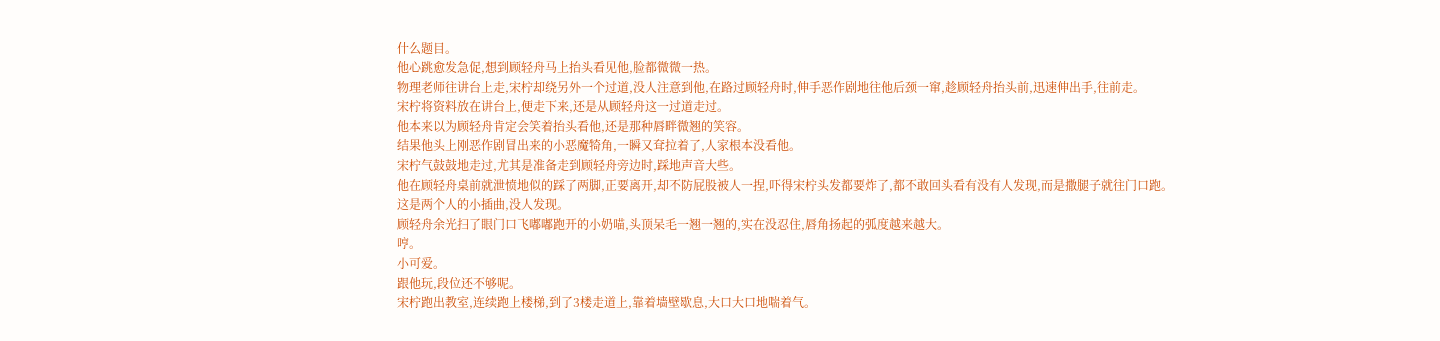什么题目。
他心跳愈发急促,想到顾轻舟马上抬头看见他,脸都微微一热。
物理老师往讲台上走,宋柠却绕另外一个过道,没人注意到他,在路过顾轻舟时,伸手恶作剧地往他后颈一窜,趁顾轻舟抬头前,迅速伸出手,往前走。
宋柠将资料放在讲台上,便走下来,还是从顾轻舟这一过道走过。
他本来以为顾轻舟肯定会笑着抬头看他,还是那种唇畔微翘的笑容。
结果他头上刚恶作剧冒出来的小恶魔犄角,一瞬又耷拉着了,人家根本没看他。
宋柠气鼓鼓地走过,尤其是准备走到顾轻舟旁边时,踩地声音大些。
他在顾轻舟桌前就泄愤地似的踩了两脚,正要离开,却不防屁股被人一捏,吓得宋柠头发都要炸了,都不敢回头看有没有人发现,而是撒腿子就往门口跑。
这是两个人的小插曲,没人发现。
顾轻舟余光扫了眼门口飞嘟嘟跑开的小奶喵,头顶呆毛一翘一翘的,实在没忍住,唇角扬起的弧度越来越大。
哼。
小可爱。
跟他玩,段位还不够呢。
宋柠跑出教室,连续跑上楼梯,到了3楼走道上,靠着墙壁歇息,大口大口地喘着气。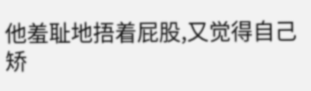他羞耻地捂着屁股,又觉得自己矫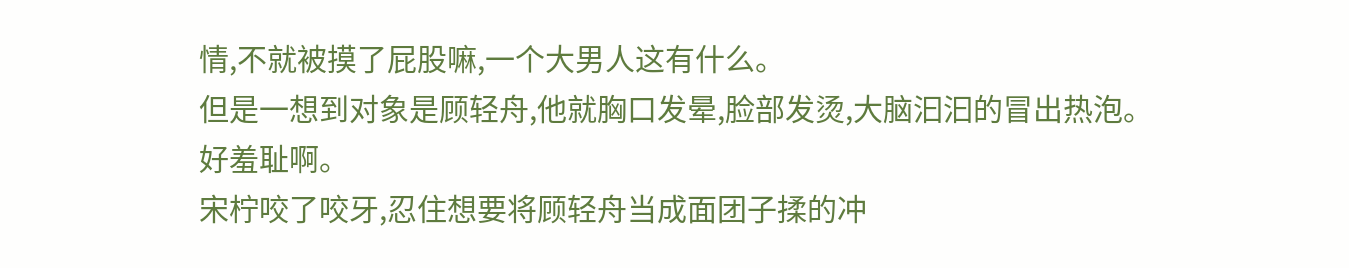情,不就被摸了屁股嘛,一个大男人这有什么。
但是一想到对象是顾轻舟,他就胸口发晕,脸部发烫,大脑汩汩的冒出热泡。
好羞耻啊。
宋柠咬了咬牙,忍住想要将顾轻舟当成面团子揉的冲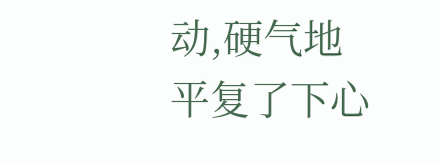动,硬气地平复了下心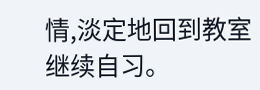情,淡定地回到教室继续自习。